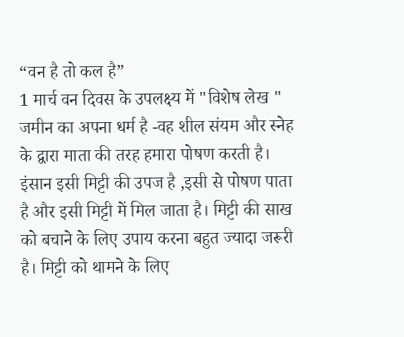“वन है तो कल है”
1 मार्च वन दिवस के उपलक्ष्य में "विशेष लेख " जमीन का अपना धर्म है -वह शील संयम और स्नेह के द्वारा माता की तरह हमारा पोषण करती है। इंसान इसी मिट्टी की उपज है ,इसी से पोषण पाता है और इसी मिट्टी में मिल जाता है। मिट्टी की साख को बचाने के लिए उपाय करना बहुत ज्यादा जरूरी है। मिट्टी को थामने के लिए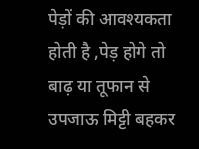पेड़ों की आवश्यकता होती है ,पेड़ होगे तो बाढ़ या तूफान से उपजाऊ मिट्टी बहकर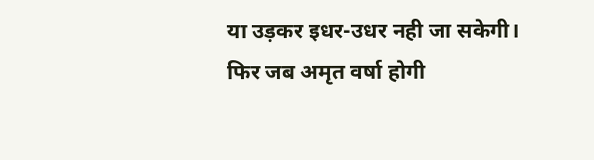या उड़कर इधर-उधर नही जा सकेगी। फिर जब अमृत वर्षा होगी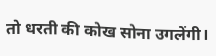तो धरती की कोख सोना उगलेंगी।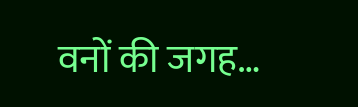वनों की जगह…